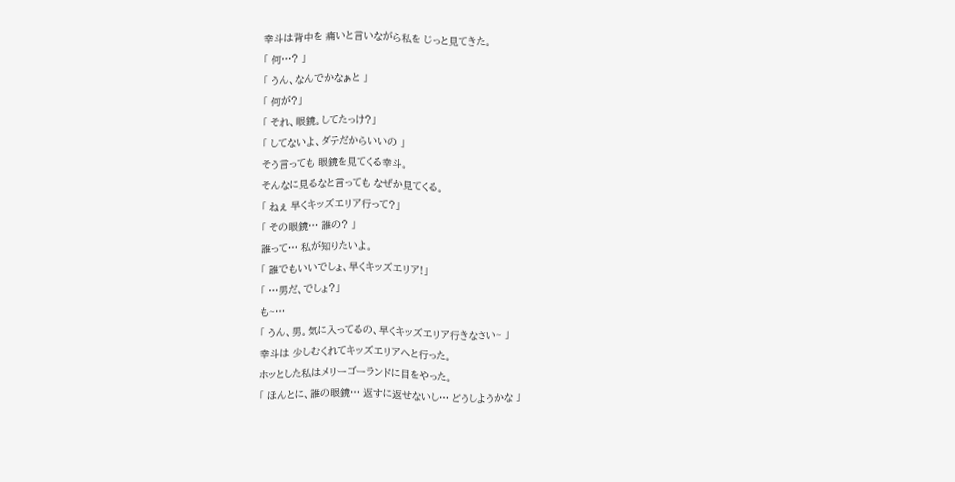幸斗は背中を 痛いと言いながら私を じっと見てきた。
「 何…? 」
「 うん、なんでかなぁと 」
「 何が?」
「 それ、眼鏡。してたっけ?」
「 してないよ、ダテだからいいの 」
そう言っても 眼鏡を見てくる幸斗。
そんなに見るなと言っても なぜか見てくる。
「 ねぇ 早くキッズエリア行って?」
「 その眼鏡… 誰の? 」
誰って… 私が知りたいよ。
「 誰でもいいでしょ、早くキッズエリア!」
「 …男だ、でしょ?」
も~…
「 うん、男。気に入ってるの、早くキッズエリア行きなさい~ 」
幸斗は 少しむくれてキッズエリアへと行った。
ホッとした私はメリーゴーランドに目をやった。
「 ほんとに、誰の眼鏡… 返すに返せないし… どうしようかな 」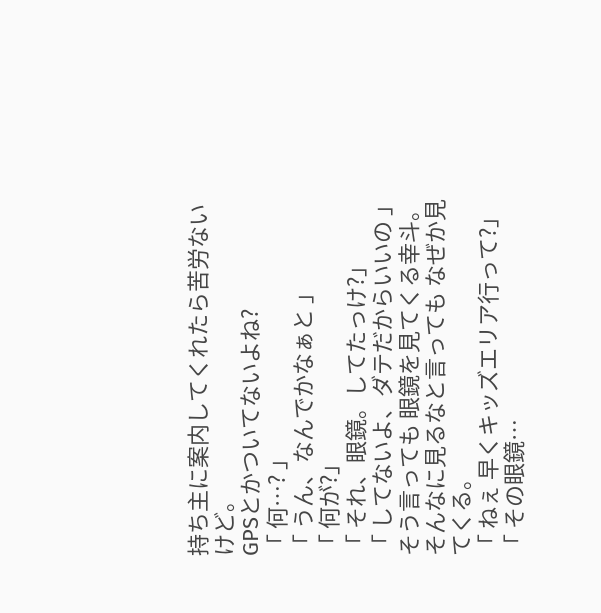持ち主に案内してくれたら苦労ないけど。
GPSとかついてないよね?
「 何…? 」
「 うん、なんでかなぁと 」
「 何が?」
「 それ、眼鏡。してたっけ?」
「 してないよ、ダテだからいいの 」
そう言っても 眼鏡を見てくる幸斗。
そんなに見るなと言っても なぜか見てくる。
「 ねぇ 早くキッズエリア行って?」
「 その眼鏡…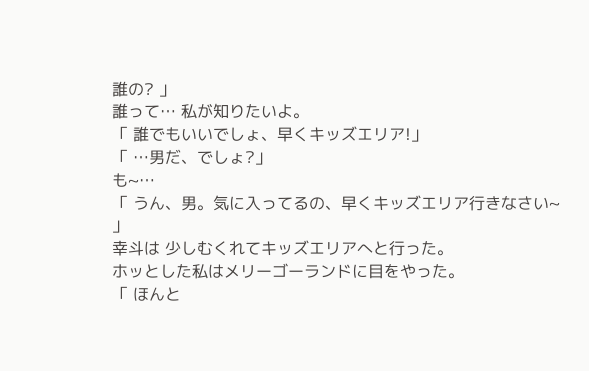誰の? 」
誰って… 私が知りたいよ。
「 誰でもいいでしょ、早くキッズエリア!」
「 …男だ、でしょ?」
も~…
「 うん、男。気に入ってるの、早くキッズエリア行きなさい~ 」
幸斗は 少しむくれてキッズエリアへと行った。
ホッとした私はメリーゴーランドに目をやった。
「 ほんと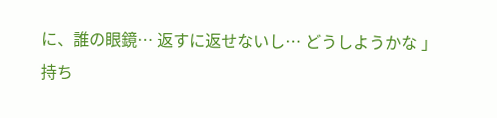に、誰の眼鏡… 返すに返せないし… どうしようかな 」
持ち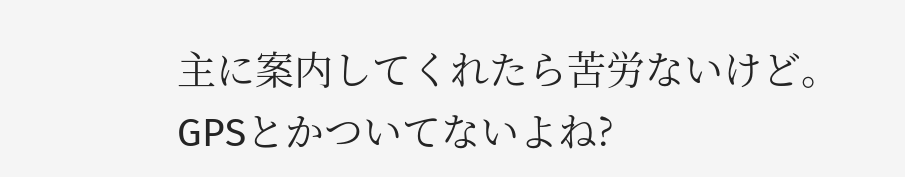主に案内してくれたら苦労ないけど。
GPSとかついてないよね?